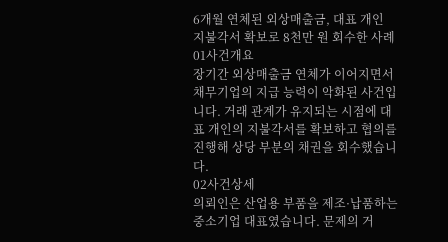6개월 연체된 외상매출금, 대표 개인 지불각서 확보로 8천만 원 회수한 사례
01사건개요
장기간 외상매출금 연체가 이어지면서 채무기업의 지급 능력이 악화된 사건입니다. 거래 관계가 유지되는 시점에 대표 개인의 지불각서를 확보하고 협의를 진행해 상당 부분의 채권을 회수했습니다.
02사건상세
의뢰인은 산업용 부품을 제조·납품하는 중소기업 대표였습니다. 문제의 거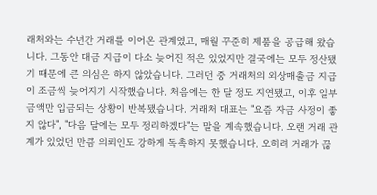래처와는 수년간 거래를 이어온 관계였고, 매월 꾸준히 제품을 공급해 왔습니다. 그동안 대금 지급이 다소 늦어진 적은 있었지만 결국에는 모두 정산됐기 때문에 큰 의심은 하지 않았습니다. 그러던 중 거래처의 외상매출금 지급이 조금씩 늦어지기 시작했습니다. 처음에는 한 달 정도 지연됐고, 이후 일부 금액만 입금되는 상황이 반복됐습니다. 거래처 대표는 "요즘 자금 사정이 좋지 않다", "다음 달에는 모두 정리하겠다"는 말을 계속했습니다. 오랜 거래 관계가 있었던 만큼 의뢰인도 강하게 독촉하지 못했습니다. 오히려 거래가 끊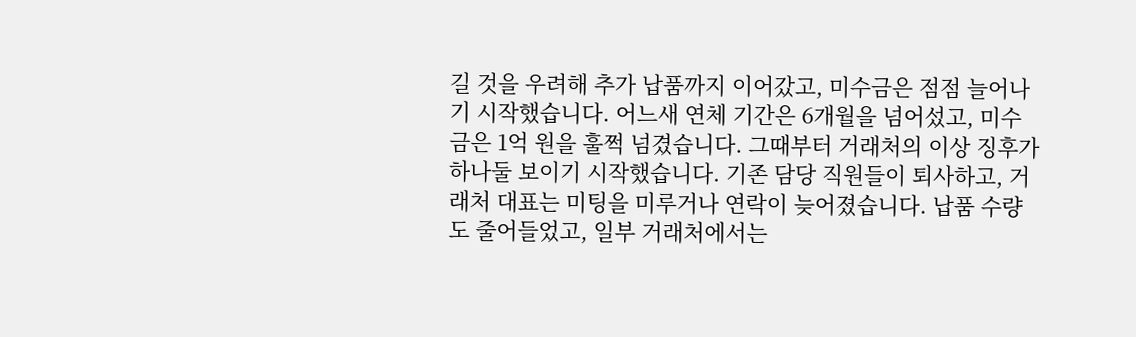길 것을 우려해 추가 납품까지 이어갔고, 미수금은 점점 늘어나기 시작했습니다. 어느새 연체 기간은 6개월을 넘어섰고, 미수금은 1억 원을 훌쩍 넘겼습니다. 그때부터 거래처의 이상 징후가 하나둘 보이기 시작했습니다. 기존 담당 직원들이 퇴사하고, 거래처 대표는 미팅을 미루거나 연락이 늦어졌습니다. 납품 수량도 줄어들었고, 일부 거래처에서는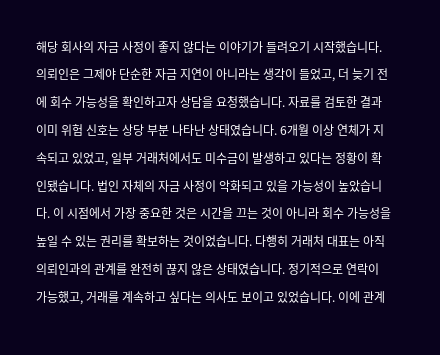해당 회사의 자금 사정이 좋지 않다는 이야기가 들려오기 시작했습니다. 의뢰인은 그제야 단순한 자금 지연이 아니라는 생각이 들었고, 더 늦기 전에 회수 가능성을 확인하고자 상담을 요청했습니다. 자료를 검토한 결과 이미 위험 신호는 상당 부분 나타난 상태였습니다. 6개월 이상 연체가 지속되고 있었고, 일부 거래처에서도 미수금이 발생하고 있다는 정황이 확인됐습니다. 법인 자체의 자금 사정이 악화되고 있을 가능성이 높았습니다. 이 시점에서 가장 중요한 것은 시간을 끄는 것이 아니라 회수 가능성을 높일 수 있는 권리를 확보하는 것이었습니다. 다행히 거래처 대표는 아직 의뢰인과의 관계를 완전히 끊지 않은 상태였습니다. 정기적으로 연락이 가능했고, 거래를 계속하고 싶다는 의사도 보이고 있었습니다. 이에 관계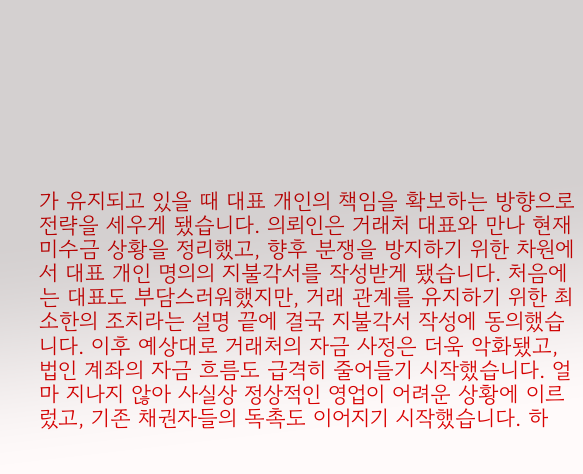가 유지되고 있을 때 대표 개인의 책임을 확보하는 방향으로 전략을 세우게 됐습니다. 의뢰인은 거래처 대표와 만나 현재 미수금 상황을 정리했고, 향후 분쟁을 방지하기 위한 차원에서 대표 개인 명의의 지불각서를 작성받게 됐습니다. 처음에는 대표도 부담스러워했지만, 거래 관계를 유지하기 위한 최소한의 조치라는 설명 끝에 결국 지불각서 작성에 동의했습니다. 이후 예상대로 거래처의 자금 사정은 더욱 악화됐고, 법인 계좌의 자금 흐름도 급격히 줄어들기 시작했습니다. 얼마 지나지 않아 사실상 정상적인 영업이 어려운 상황에 이르렀고, 기존 채권자들의 독촉도 이어지기 시작했습니다. 하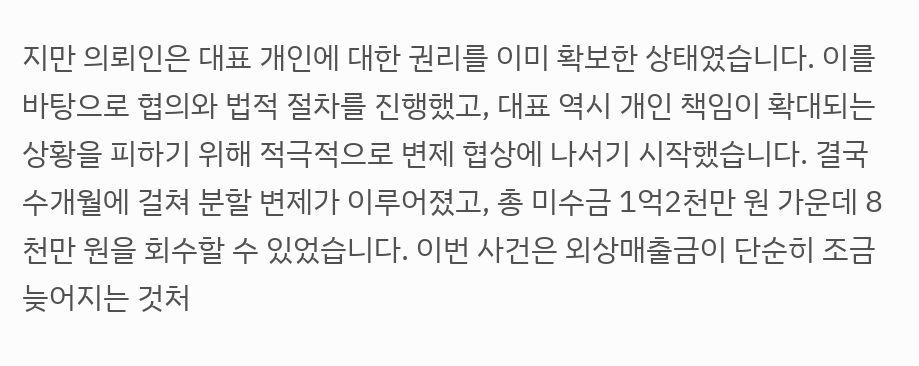지만 의뢰인은 대표 개인에 대한 권리를 이미 확보한 상태였습니다. 이를 바탕으로 협의와 법적 절차를 진행했고, 대표 역시 개인 책임이 확대되는 상황을 피하기 위해 적극적으로 변제 협상에 나서기 시작했습니다. 결국 수개월에 걸쳐 분할 변제가 이루어졌고, 총 미수금 1억2천만 원 가운데 8천만 원을 회수할 수 있었습니다. 이번 사건은 외상매출금이 단순히 조금 늦어지는 것처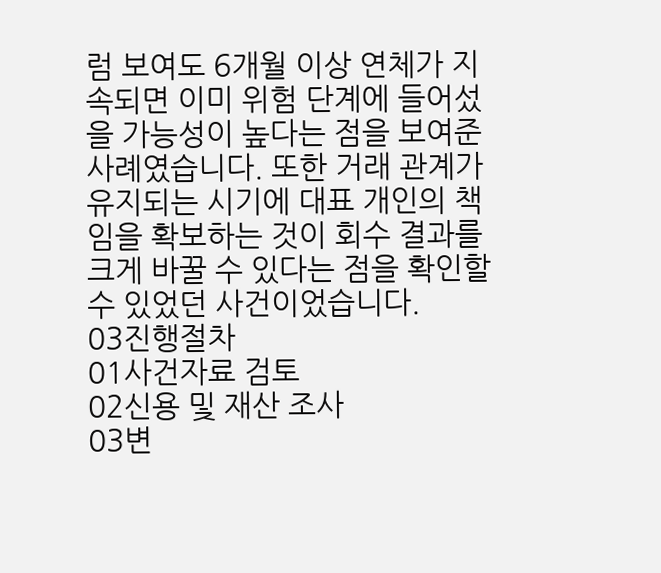럼 보여도 6개월 이상 연체가 지속되면 이미 위험 단계에 들어섰을 가능성이 높다는 점을 보여준 사례였습니다. 또한 거래 관계가 유지되는 시기에 대표 개인의 책임을 확보하는 것이 회수 결과를 크게 바꿀 수 있다는 점을 확인할 수 있었던 사건이었습니다.
03진행절차
01사건자료 검토
02신용 및 재산 조사
03변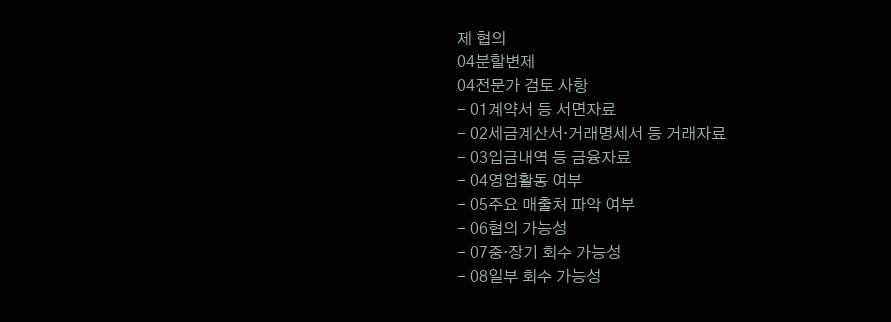제 협의
04분할변제
04전문가 검토 사항
- 01계약서 등 서면자료
- 02세금계산서·거래명세서 등 거래자료
- 03입금내역 등 금융자료
- 04영업활동 여부
- 05주요 매출처 파악 여부
- 06협의 가능성
- 07중·장기 회수 가능성
- 08일부 회수 가능성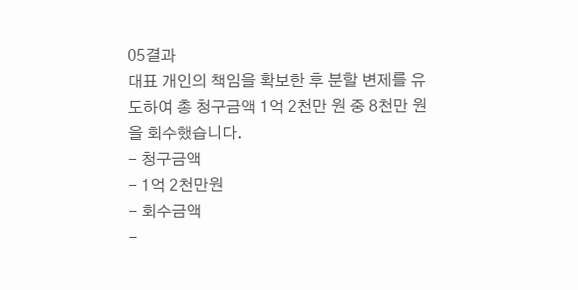05결과
대표 개인의 책임을 확보한 후 분할 변제를 유도하여 총 청구금액 1억 2천만 원 중 8천만 원을 회수했습니다.
- 청구금액
- 1억 2천만원
- 회수금액
-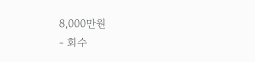8,000만원
- 회수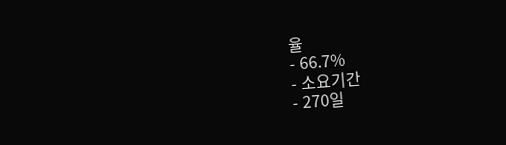율
- 66.7%
- 소요기간
- 270일